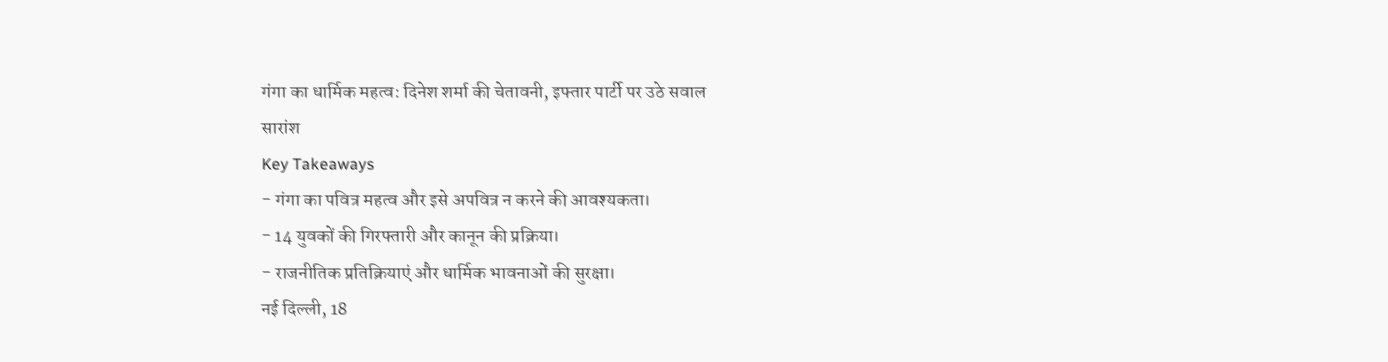गंगा का धार्मिक महत्व: दिनेश शर्मा की चेतावनी, इफ्तार पार्टी पर उठे सवाल
सारांश
Key Takeaways
- गंगा का पवित्र महत्व और इसे अपवित्र न करने की आवश्यकता।
- 14 युवकों की गिरफ्तारी और कानून की प्रक्रिया।
- राजनीतिक प्रतिक्रियाएं और धार्मिक भावनाओं की सुरक्षा।
नई दिल्ली, 18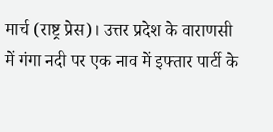मार्च (राष्ट्र प्रेस)। उत्तर प्रदेश के वाराणसी में गंगा नदी पर एक नाव में इफ्तार पार्टी के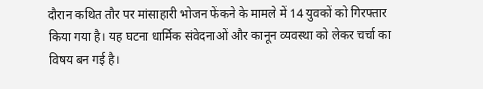दौरान कथित तौर पर मांसाहारी भोजन फेंकने के मामले में 14 युवकों को गिरफ्तार किया गया है। यह घटना धार्मिक संवेदनाओं और कानून व्यवस्था को लेकर चर्चा का विषय बन गई है।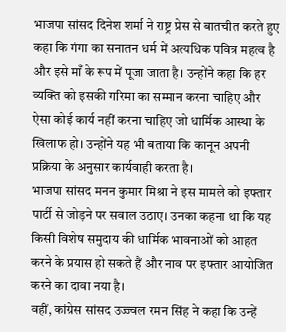भाजपा सांसद दिनेश शर्मा ने राष्ट्र प्रेस से बातचीत करते हुए कहा कि गंगा का सनातन धर्म में अत्यधिक पवित्र महत्व है और इसे माँ के रूप में पूजा जाता है। उन्होंने कहा कि हर व्यक्ति को इसकी गरिमा का सम्मान करना चाहिए और ऐसा कोई कार्य नहीं करना चाहिए जो धार्मिक आस्था के खिलाफ हो। उन्होंने यह भी बताया कि कानून अपनी प्रक्रिया के अनुसार कार्यवाही करता है।
भाजपा सांसद मनन कुमार मिश्रा ने इस मामले को इफ्तार पार्टी से जोड़ने पर सवाल उठाए। उनका कहना था कि यह किसी विशेष समुदाय की धार्मिक भावनाओं को आहत करने के प्रयास हो सकते हैं और नाव पर इफ्तार आयोजित करने का दावा नया है।
वहीं, कांग्रेस सांसद उज्ज्वल रमन सिंह ने कहा कि उन्हें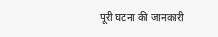पूरी घटना की जानकारी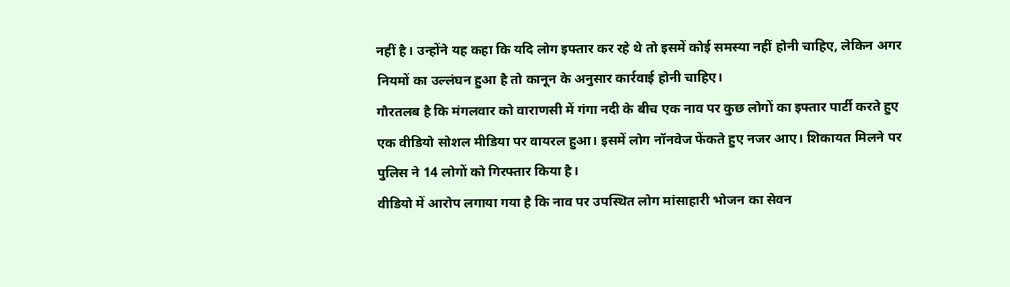नहीं है। उन्होंने यह कहा कि यदि लोग इफ्तार कर रहे थे तो इसमें कोई समस्या नहीं होनी चाहिए, लेकिन अगर नियमों का उल्लंघन हुआ है तो कानून के अनुसार कार्रवाई होनी चाहिए।
गौरतलब है कि मंगलवार को वाराणसी में गंगा नदी के बीच एक नाव पर कुछ लोगों का इफ्तार पार्टी करते हुए एक वीडियो सोशल मीडिया पर वायरल हुआ। इसमें लोग नॉनवेज फेंकते हुए नजर आए। शिकायत मिलने पर पुलिस ने 14 लोगों को गिरफ्तार किया है।
वीडियो में आरोप लगाया गया है कि नाव पर उपस्थित लोग मांसाहारी भोजन का सेवन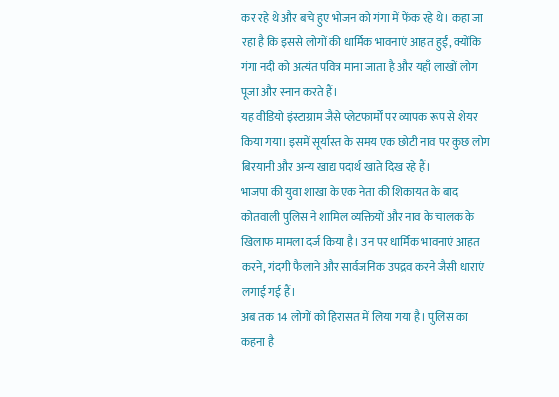कर रहे थे और बचे हुए भोजन को गंगा में फेंक रहे थे। कहा जा रहा है कि इससे लोगों की धार्मिक भावनाएं आहत हुईं, क्योंकि गंगा नदी को अत्यंत पवित्र माना जाता है और यहाँ लाखों लोग पूजा और स्नान करते हैं।
यह वीडियो इंस्टाग्राम जैसे प्लेटफार्मों पर व्यापक रूप से शेयर किया गया। इसमें सूर्यास्त के समय एक छोटी नाव पर कुछ लोग बिरयानी और अन्य खाद्य पदार्थ खाते दिख रहे हैं।
भाजपा की युवा शाखा के एक नेता की शिकायत के बाद कोतवाली पुलिस ने शामिल व्यक्तियों और नाव के चालक के खिलाफ मामला दर्ज किया है। उन पर धार्मिक भावनाएं आहत करने, गंदगी फैलाने और सार्वजनिक उपद्रव करने जैसी धाराएं लगाई गई हैं।
अब तक 14 लोगों को हिरासत में लिया गया है। पुलिस का कहना है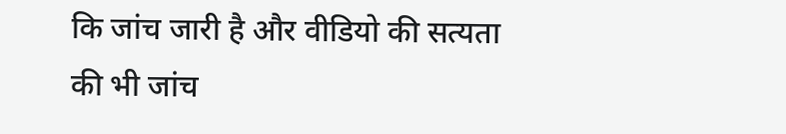कि जांच जारी है और वीडियो की सत्यता की भी जांच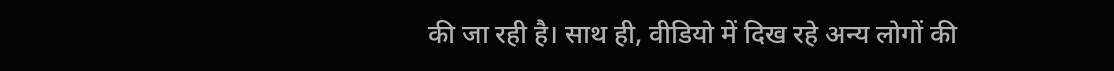की जा रही है। साथ ही, वीडियो में दिख रहे अन्य लोगों की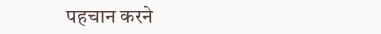पहचान करने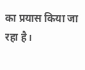का प्रयास किया जा रहा है।